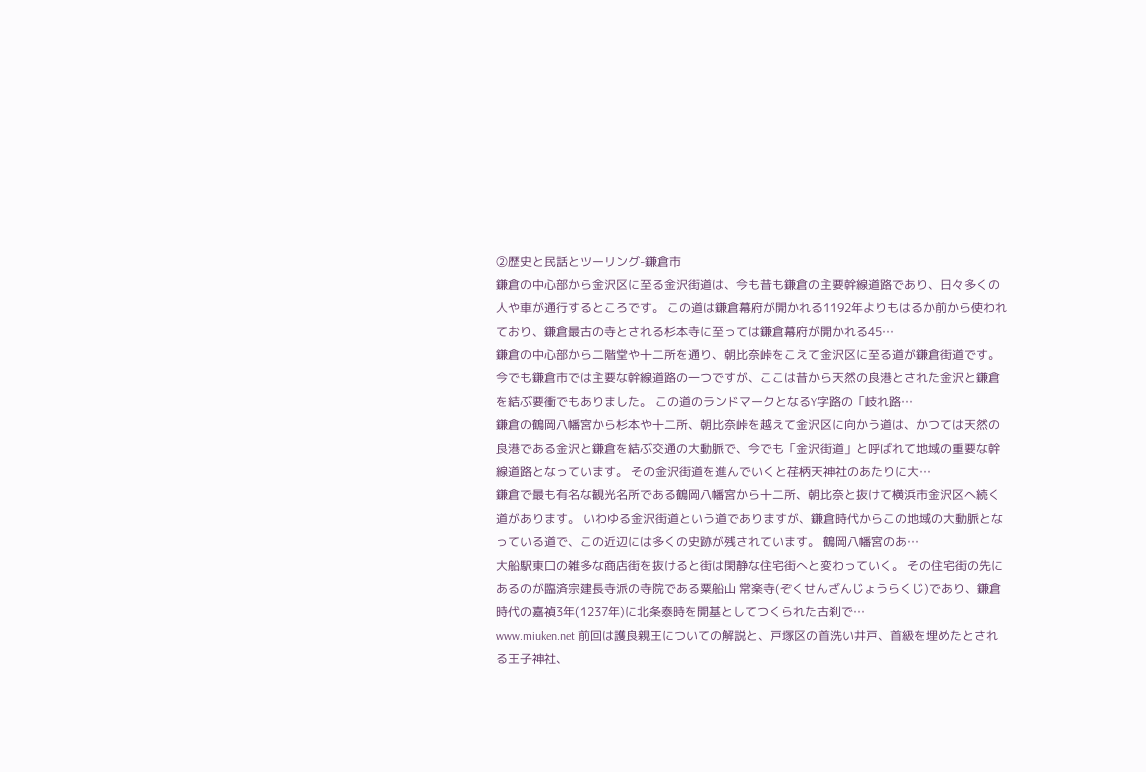②歴史と民話とツーリング-鎌倉市
鎌倉の中心部から金沢区に至る金沢街道は、今も昔も鎌倉の主要幹線道路であり、日々多くの人や車が通行するところです。 この道は鎌倉幕府が開かれる1192年よりもはるか前から使われており、鎌倉最古の寺とされる杉本寺に至っては鎌倉幕府が開かれる45…
鎌倉の中心部から二階堂や十二所を通り、朝比奈峠をこえて金沢区に至る道が鎌倉街道です。 今でも鎌倉市では主要な幹線道路の一つですが、ここは昔から天然の良港とされた金沢と鎌倉を結ぶ要衝でもありました。 この道のランドマークとなるY字路の「岐れ路…
鎌倉の鶴岡八幡宮から杉本や十二所、朝比奈峠を越えて金沢区に向かう道は、かつては天然の良港である金沢と鎌倉を結ぶ交通の大動脈で、今でも「金沢街道」と呼ばれて地域の重要な幹線道路となっています。 その金沢街道を進んでいくと荏柄天神社のあたりに大…
鎌倉で最も有名な観光名所である鶴岡八幡宮から十二所、朝比奈と抜けて横浜市金沢区へ続く道があります。 いわゆる金沢街道という道でありますが、鎌倉時代からこの地域の大動脈となっている道で、この近辺には多くの史跡が残されています。 鶴岡八幡宮のあ…
大船駅東口の雑多な商店街を抜けると街は閑静な住宅街へと変わっていく。 その住宅街の先にあるのが臨済宗建長寺派の寺院である粟船山 常楽寺(ぞくせんざんじょうらくじ)であり、鎌倉時代の嘉禎3年(1237年)に北条泰時を開基としてつくられた古刹で…
www.miuken.net 前回は護良親王についての解説と、戸塚区の首洗い井戸、首級を埋めたとされる王子神社、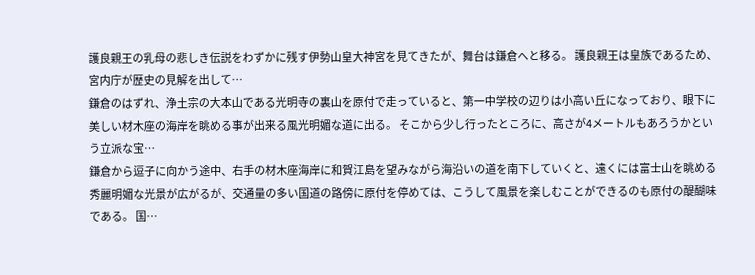護良親王の乳母の悲しき伝説をわずかに残す伊勢山皇大神宮を見てきたが、舞台は鎌倉へと移る。 護良親王は皇族であるため、宮内庁が歴史の見解を出して…
鎌倉のはずれ、浄土宗の大本山である光明寺の裏山を原付で走っていると、第一中学校の辺りは小高い丘になっており、眼下に美しい材木座の海岸を眺める事が出来る風光明媚な道に出る。 そこから少し行ったところに、高さが4メートルもあろうかという立派な宝…
鎌倉から逗子に向かう途中、右手の材木座海岸に和賀江島を望みながら海沿いの道を南下していくと、遠くには富士山を眺める秀麗明媚な光景が広がるが、交通量の多い国道の路傍に原付を停めては、こうして風景を楽しむことができるのも原付の醍醐味である。 国…